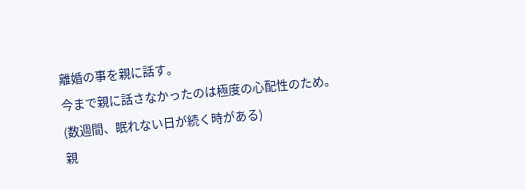離婚の事を親に話す。
今まで親に話さなかったのは極度の心配性のため。
(数週間、眠れない日が続く時がある)
親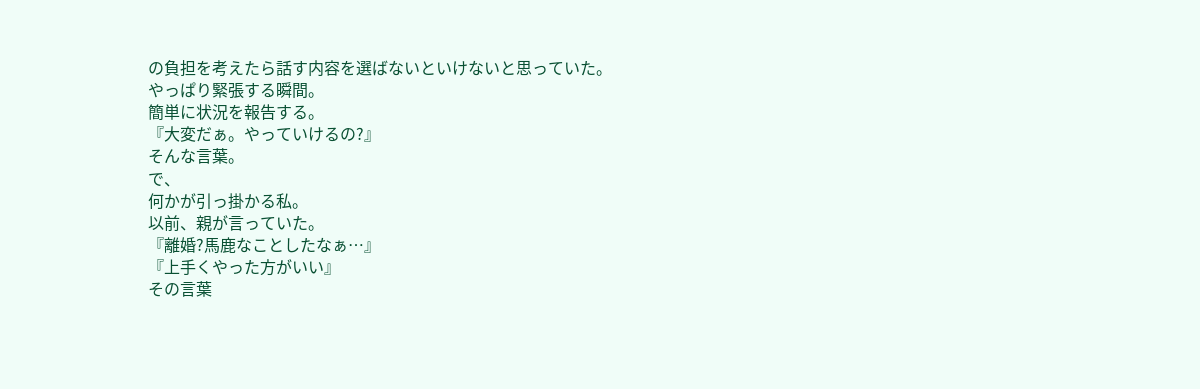の負担を考えたら話す内容を選ばないといけないと思っていた。
やっぱり緊張する瞬間。
簡単に状況を報告する。
『大変だぁ。やっていけるの?』
そんな言葉。
で、
何かが引っ掛かる私。
以前、親が言っていた。
『離婚?馬鹿なことしたなぁ…』
『上手くやった方がいい』
その言葉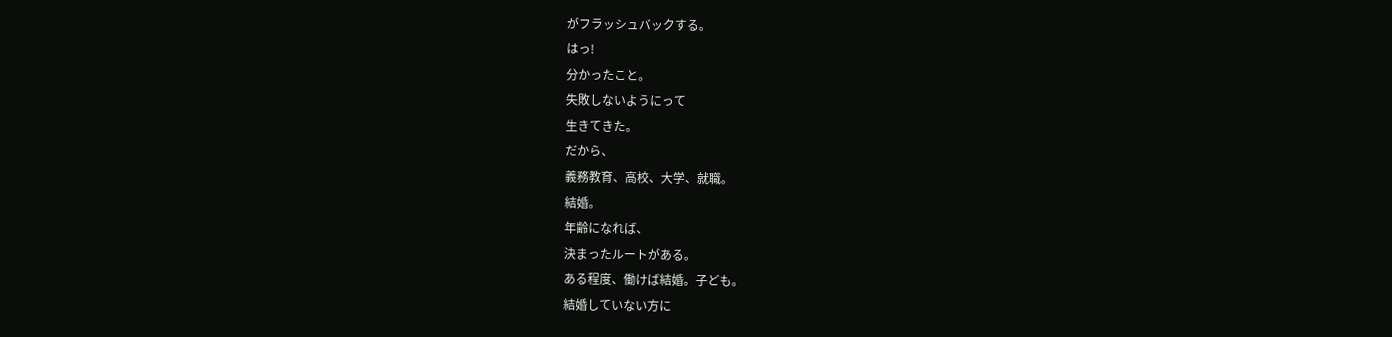がフラッシュバックする。
はっ!
分かったこと。
失敗しないようにって
生きてきた。
だから、
義務教育、高校、大学、就職。
結婚。
年齢になれば、
決まったルートがある。
ある程度、働けば結婚。子ども。
結婚していない方に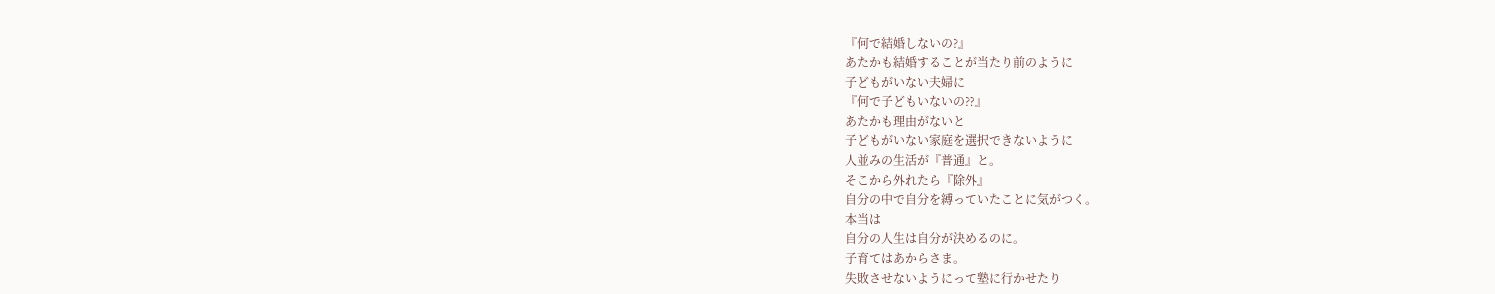『何で結婚しないの?』
あたかも結婚することが当たり前のように
子どもがいない夫婦に
『何で子どもいないの⁇』
あたかも理由がないと
子どもがいない家庭を選択できないように
人並みの生活が『普通』と。
そこから外れたら『除外』
自分の中で自分を縛っていたことに気がつく。
本当は
自分の人生は自分が決めるのに。
子育てはあからさま。
失敗させないようにって塾に行かせたり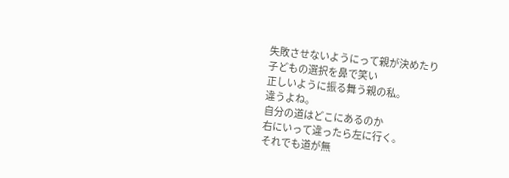失敗させないようにって親が決めたり
子どもの選択を鼻で笑い
正しいように振る舞う親の私。
違うよね。
自分の道はどこにあるのか
右にいって違ったら左に行く。
それでも道が無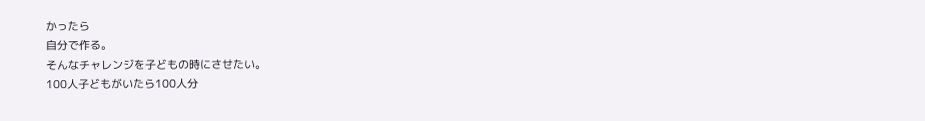かったら
自分で作る。
そんなチャレンジを子どもの時にさせたい。
100人子どもがいたら100人分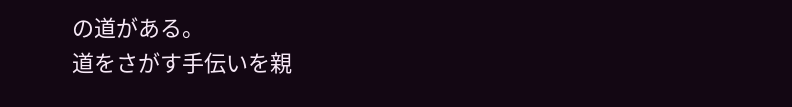の道がある。
道をさがす手伝いを親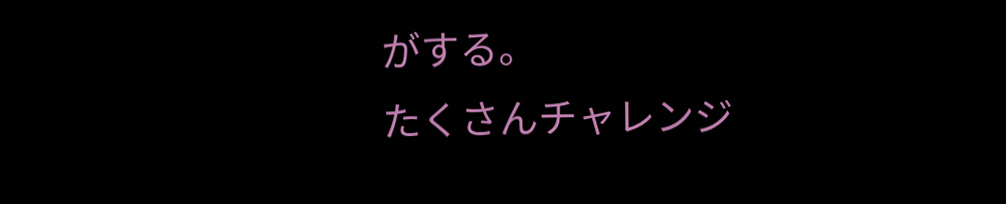がする。
たくさんチャレンジ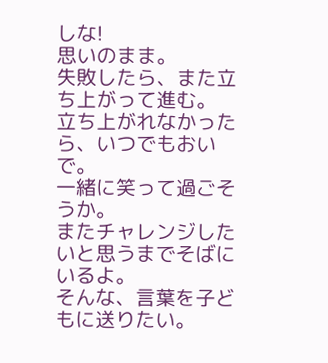しな!
思いのまま。
失敗したら、また立ち上がって進む。
立ち上がれなかったら、いつでもおいで。
一緒に笑って過ごそうか。
またチャレンジしたいと思うまでそばにいるよ。
そんな、言葉を子どもに送りたい。